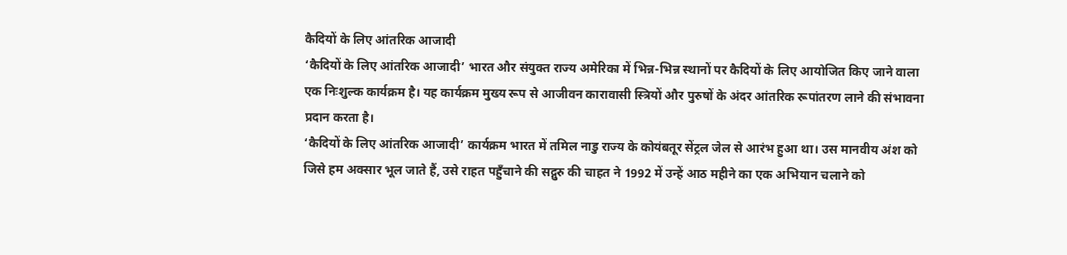कैदियों के लिए आंतरिक आजादी
‘कैदियों के लिए आंतरिक आजादी’ भारत और संयुक्त राज्य अमेरिका में भिन्न-भिन्न स्थानों पर कैदियों के लिए आयोजित किए जाने वाला एक निःशुल्क कार्यक्रम है। यह कार्यक्रम मुख्य रूप से आजीवन कारावासी स्त्रियों और पुरुषों के अंदर आंतरिक रूपांतरण लाने की संभावना प्रदान करता है।
‘कैदियों के लिए आंतरिक आजादी’ कार्यक्रम भारत में तमिल नाडु राज्य के कोयंबतूर सेंट्रल जेल से आरंभ हुआ था। उस मानवीय अंश को जिसे हम अक्सार भूल जाते हैं, उसे राहत पहुँचाने की सद्गुरु की चाहत ने 1992 में उन्हें आठ महीने का एक अभियान चलाने को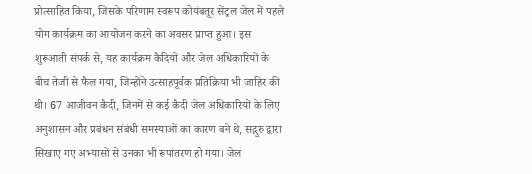प्रोत्साहित किया, जिसके परिणाम स्वरूप कोयंबतूर सेंट्रल जेल में पहले योग कार्यक्रम का आयोजन करने का अवसर प्राप्त हुआ। इस शुरूआती संपर्क से, यह कार्यक्रम कैदियों और जेल अधिकारियों के बीच तेजी से फैल गया, जिन्होंने उत्साहपूर्वक प्रतिक्रिया भी जाहिर की थी। 67 आजीवन कैदी, जिनमें से कई कैदी जेल अधिकारियों के लिए अनुशासन और प्रबंधन संबंधी समस्याओं का कारण बने थे, सद्गुरु द्वारा सिखाए गए अभ्यासों से उनका भी रूपांतरण हो गया। जेल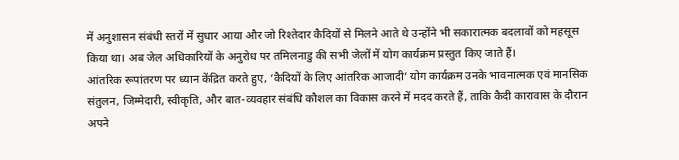में अनुशासन संबंधी स्तरों में सुधार आया और जो रिश्तेदार कैदियों से मिलने आते थे उन्होंने भी सकारात्मक बदलावों को महसूस किया था। अब जेल अधिकारियों के अनुरोध पर तमिलनाडु की सभी जेलों में योग कार्यक्रम प्रस्तुत किए जाते हैं।
आंतरिक रूपांतरण पर ध्यान केंद्रित करते हुए, ‘कैदियों के लिए आंतरिक आजादी’ योग कार्यक्रम उनके भावनात्मक एवं मानसिक संतुलन, जिम्मेदारी, स्वीकृति, और बात-व्यवहार संबंधि कौशल का विकास करने में मदद करते हैं, ताकि कैदी कारावास के दौरान अपने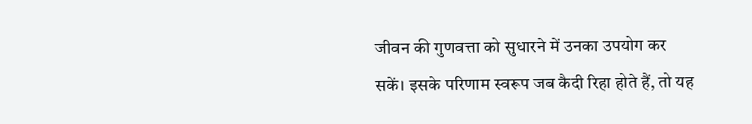जीवन की गुणवत्ता को सुधारने में उनका उपयोग कर सकें। इसके परिणाम स्वरूप जब कैदी रिहा होते हैं, तो यह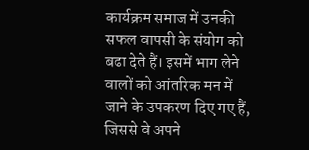कार्यक्रम समाज में उनकी सफल वापसी के संयोग को बढा देते हैं। इसमें भाग लेने वालों को आंतरिक मन में जाने के उपकरण दिए गए हैं, जिससे वे अपने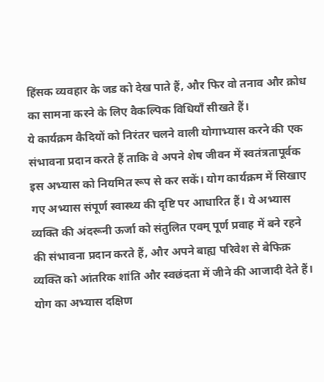हिंसक व्यवहार के जड को देख पाते हैं, और फिर वो तनाव और क्रोध का सामना करने के लिए वैकल्पिक विधियाँ सीखते हैं।
ये कार्यक्रम कैदियों को निरंतर चलने वाली योगाभ्यास करने की एक संभावना प्रदान करते हैं ताकि वे अपने शेष जीवन में स्वतंत्रतापूर्वक इस अभ्यास को नियमित रूप से कर सकें। योग कार्यक्रम में सिखाए गए अभ्यास संपूर्ण स्वास्थ्य की दृष्टि पर आधारित हैं। ये अभ्यास व्यक्ति की अंदरूनी ऊर्जा को संतुलित एवम् पूर्ण प्रवाह में बने रहने की संभावना प्रदान करते हैं, और अपने बाह्य परिवेश से बेफिक्र व्यक्ति को आंतरिक शांति और स्वछंदता में जीने की आजादी देते हैं। योग का अभ्यास दक्षिण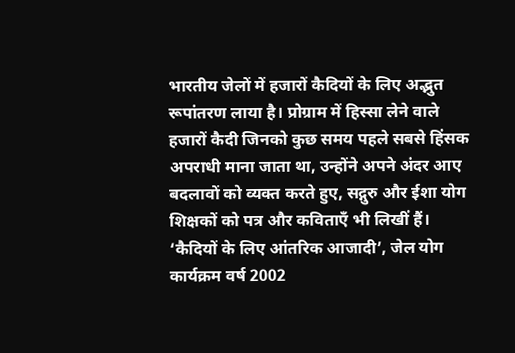भारतीय जेलों में हजारों कैदियों के लिए अद्भुत रूपांतरण लाया है। प्रोग्राम में हिस्सा लेने वाले हजारों कैदी जिनको कुछ समय पहले सबसे हिंसक अपराधी माना जाता था, उन्होंने अपने अंदर आए बदलावों को व्यक्त करते हुए, सद्गुरु और ईशा योग शिक्षकों को पत्र और कविताएँ भी लिखीं हैं।
‘कैदियों के लिए आंतरिक आजादी’, जेल योग कार्यक्रम वर्ष 2002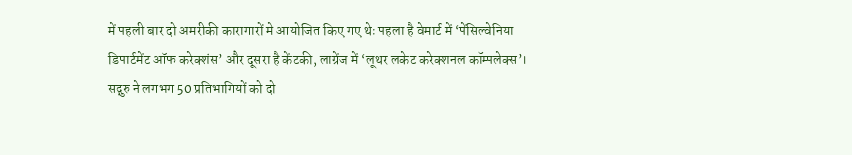में पहली बार दो अमरीकी कारागारों मे आयोजित किए गए थेः पहला है वेमार्ट में ‘पेंसिल्वेनिया डिपार्टमेंट ऑफ करेक्शंस’ और दूसरा है केंटकी, लाग्रेंज में ‘लूथर लकेट करेक्शनल कॉम्पलेक्स’। सद्गुरु ने लगभग 50 प्रतिभागियों को दो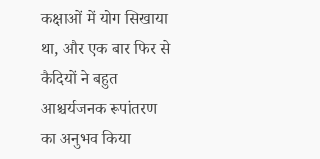कक्षाओं में योग सिखाया था, और एक बार फिर से कैदियों ने बहुत आश्चर्यजनक रूपांतरण का अनुभव किया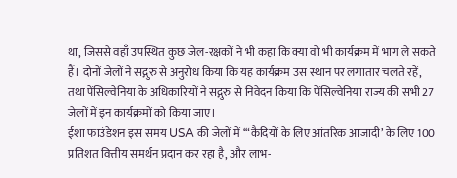था, जिससे वहाँ उपस्थित कुछ जेल-रक्षकों ने भी कहा कि क्या वो भी कार्यक्रम में भाग ले सकते हैं। दोनों जेलों ने सद्गुरु से अनुरोध किया कि यह कार्यक्रम उस स्थान पर लगातार चलते रहें, तथा पेंसिल्वेनिया के अधिकारियों ने सद्गुरु से निवेदन किया कि पेंसिल्वेनिया राज्य की सभी 27 जेलों में इन कार्यक्रमों को किया जाए।
ईशा फाउंडेशन इस समय USA की जेलों में ‘“कैदियों के लिए आंतरिक आजादी’ के लिए 100 प्रतिशत वित्तीय समर्थन प्रदान कर रहा है, और लाभ-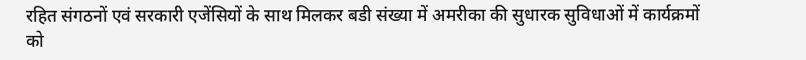रहित संगठनों एवं सरकारी एजेंसियों के साथ मिलकर बडी संख्या में अमरीका की सुधारक सुविधाओं में कार्यक्रमों को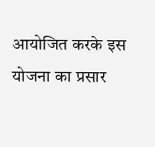आयोजित करके इस योजना का प्रसार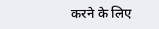करने के लिए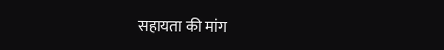सहायता की मांग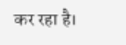कर रहा है।